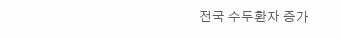전국 수두환자 증가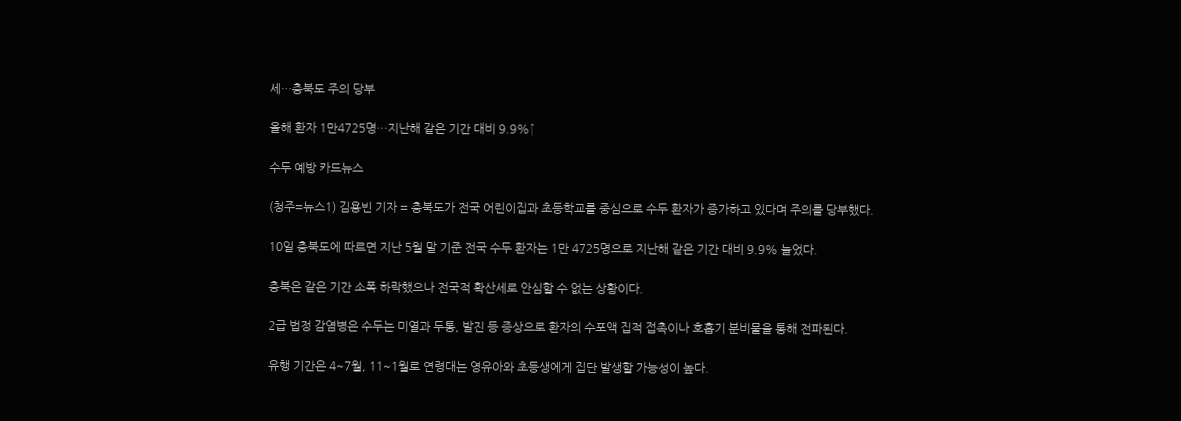세…충북도 주의 당부

올해 환자 1만4725명…지난해 같은 기간 대비 9.9%↑

수두 예방 카드뉴스

(청주=뉴스1) 김용빈 기자 = 충북도가 전국 어린이집과 초등학교를 중심으로 수두 환자가 증가하고 있다며 주의를 당부했다.

10일 충북도에 따르면 지난 5월 말 기준 전국 수두 환자는 1만 4725명으로 지난해 같은 기간 대비 9.9% 늘었다.

충북은 같은 기간 소폭 하락했으나 전국적 확산세로 안심할 수 없는 상황이다.

2급 법정 감염병은 수두는 미열과 두통, 발진 등 증상으로 환자의 수포액 집적 접촉이나 호흡기 분비물을 통해 전파된다.

유행 기간은 4~7월, 11~1월로 연령대는 영유아와 초등생에게 집단 발생할 가능성이 높다.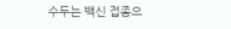수두는 백신 접종으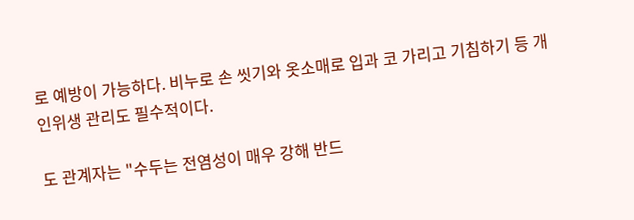로 예방이 가능하다. 비누로 손 씻기와 옷소매로 입과 코 가리고 기침하기 등 개인위생 관리도 필수적이다.

도 관계자는 "수두는 전염성이 매우 강해 반드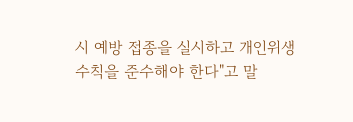시 예방 접종을 실시하고 개인위생 수칙을 준수해야 한다"고 말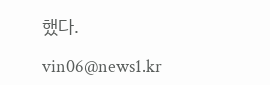했다.

vin06@news1.kr